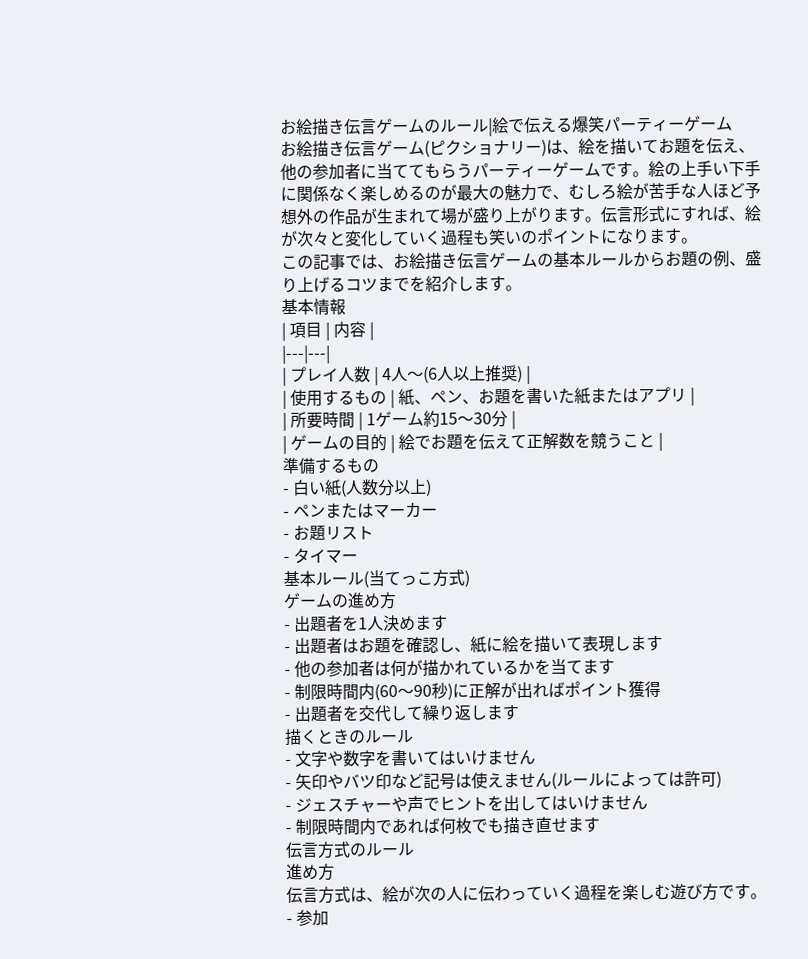お絵描き伝言ゲームのルール|絵で伝える爆笑パーティーゲーム
お絵描き伝言ゲーム(ピクショナリー)は、絵を描いてお題を伝え、他の参加者に当ててもらうパーティーゲームです。絵の上手い下手に関係なく楽しめるのが最大の魅力で、むしろ絵が苦手な人ほど予想外の作品が生まれて場が盛り上がります。伝言形式にすれば、絵が次々と変化していく過程も笑いのポイントになります。
この記事では、お絵描き伝言ゲームの基本ルールからお題の例、盛り上げるコツまでを紹介します。
基本情報
| 項目 | 内容 |
|---|---|
| プレイ人数 | 4人〜(6人以上推奨) |
| 使用するもの | 紙、ペン、お題を書いた紙またはアプリ |
| 所要時間 | 1ゲーム約15〜30分 |
| ゲームの目的 | 絵でお題を伝えて正解数を競うこと |
準備するもの
- 白い紙(人数分以上)
- ペンまたはマーカー
- お題リスト
- タイマー
基本ルール(当てっこ方式)
ゲームの進め方
- 出題者を1人決めます
- 出題者はお題を確認し、紙に絵を描いて表現します
- 他の参加者は何が描かれているかを当てます
- 制限時間内(60〜90秒)に正解が出ればポイント獲得
- 出題者を交代して繰り返します
描くときのルール
- 文字や数字を書いてはいけません
- 矢印やバツ印など記号は使えません(ルールによっては許可)
- ジェスチャーや声でヒントを出してはいけません
- 制限時間内であれば何枚でも描き直せます
伝言方式のルール
進め方
伝言方式は、絵が次の人に伝わっていく過程を楽しむ遊び方です。
- 参加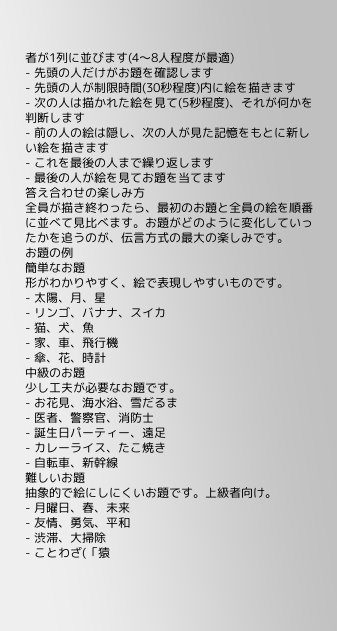者が1列に並びます(4〜8人程度が最適)
- 先頭の人だけがお題を確認します
- 先頭の人が制限時間(30秒程度)内に絵を描きます
- 次の人は描かれた絵を見て(5秒程度)、それが何かを判断します
- 前の人の絵は隠し、次の人が見た記憶をもとに新しい絵を描きます
- これを最後の人まで繰り返します
- 最後の人が絵を見てお題を当てます
答え合わせの楽しみ方
全員が描き終わったら、最初のお題と全員の絵を順番に並べて見比べます。お題がどのように変化していったかを追うのが、伝言方式の最大の楽しみです。
お題の例
簡単なお題
形がわかりやすく、絵で表現しやすいものです。
- 太陽、月、星
- リンゴ、バナナ、スイカ
- 猫、犬、魚
- 家、車、飛行機
- 傘、花、時計
中級のお題
少し工夫が必要なお題です。
- お花見、海水浴、雪だるま
- 医者、警察官、消防士
- 誕生日パーティー、遠足
- カレーライス、たこ焼き
- 自転車、新幹線
難しいお題
抽象的で絵にしにくいお題です。上級者向け。
- 月曜日、春、未来
- 友情、勇気、平和
- 渋滞、大掃除
- ことわざ(「猿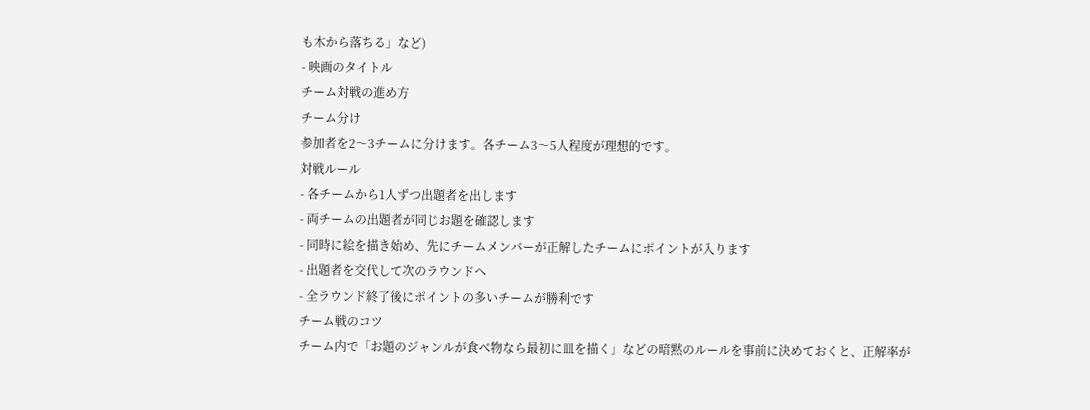も木から落ちる」など)
- 映画のタイトル
チーム対戦の進め方
チーム分け
参加者を2〜3チームに分けます。各チーム3〜5人程度が理想的です。
対戦ルール
- 各チームから1人ずつ出題者を出します
- 両チームの出題者が同じお題を確認します
- 同時に絵を描き始め、先にチームメンバーが正解したチームにポイントが入ります
- 出題者を交代して次のラウンドへ
- 全ラウンド終了後にポイントの多いチームが勝利です
チーム戦のコツ
チーム内で「お題のジャンルが食べ物なら最初に皿を描く」などの暗黙のルールを事前に決めておくと、正解率が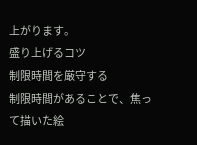上がります。
盛り上げるコツ
制限時間を厳守する
制限時間があることで、焦って描いた絵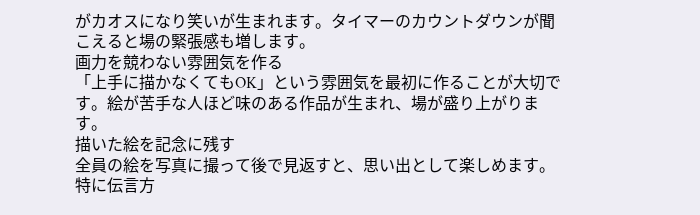がカオスになり笑いが生まれます。タイマーのカウントダウンが聞こえると場の緊張感も増します。
画力を競わない雰囲気を作る
「上手に描かなくてもOK」という雰囲気を最初に作ることが大切です。絵が苦手な人ほど味のある作品が生まれ、場が盛り上がります。
描いた絵を記念に残す
全員の絵を写真に撮って後で見返すと、思い出として楽しめます。特に伝言方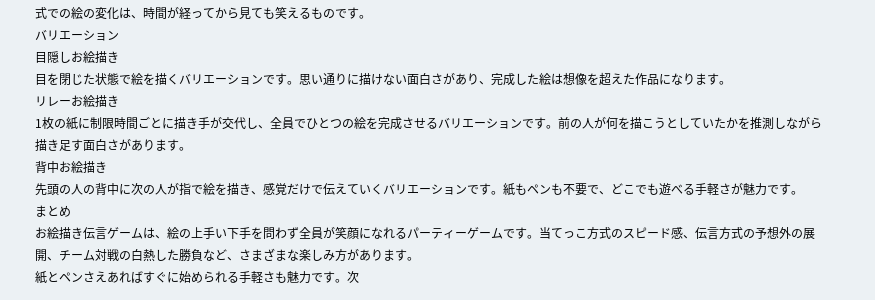式での絵の変化は、時間が経ってから見ても笑えるものです。
バリエーション
目隠しお絵描き
目を閉じた状態で絵を描くバリエーションです。思い通りに描けない面白さがあり、完成した絵は想像を超えた作品になります。
リレーお絵描き
1枚の紙に制限時間ごとに描き手が交代し、全員でひとつの絵を完成させるバリエーションです。前の人が何を描こうとしていたかを推測しながら描き足す面白さがあります。
背中お絵描き
先頭の人の背中に次の人が指で絵を描き、感覚だけで伝えていくバリエーションです。紙もペンも不要で、どこでも遊べる手軽さが魅力です。
まとめ
お絵描き伝言ゲームは、絵の上手い下手を問わず全員が笑顔になれるパーティーゲームです。当てっこ方式のスピード感、伝言方式の予想外の展開、チーム対戦の白熱した勝負など、さまざまな楽しみ方があります。
紙とペンさえあればすぐに始められる手軽さも魅力です。次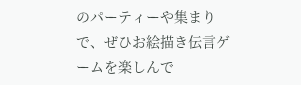のパーティーや集まりで、ぜひお絵描き伝言ゲームを楽しんで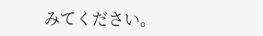みてください。